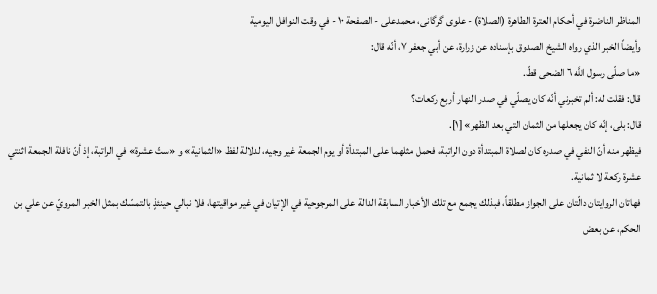المناظر الناضرة في أحکام العترة الطاهرة (الصلاة) - علوی گرگانی، محمدعلی - الصفحة ١٠ - في وقت النوافل اليومية
وأيضاً الخبر الذي رواه الشيخ الصدوق بإسناده عن زرارة، عن أبي جعفر ٧، أنّه قال:
«ما صلّى رسول اللَّه ٦ الضحى قطّ.
قال: فقلت له: ألم تخبرني أنّه كان يصلّي في صدر النهار أربع ركعات؟
قال: بلى، إنّه كان يجعلها من الثمان التي بعد الظهر» [١].
فيظهر منه أنّ النفي في صدره كان لصلاة المبتدأة دون الراتبة، فحمل مثلهما على المبتدأة أو يوم الجمعة غير وجيه، لدلالة لفظ «الثمانية» و «ستّ عشرة» في الراتبة، إذ أنّ نافلة الجمعة اثنتي عشرة ركعة لا ثمانية.
فهاتان الروايتان دالّتان على الجواز مطلقاً، فبذلك يجمع مع تلك الأخبار السابقة الدالة على المرجوحية في الإتيان في غير مواقيتها، فلا نبالي حينئذٍ بالتمسّك بمثل الخبر المرويّ عن علي بن الحكم، عن بعض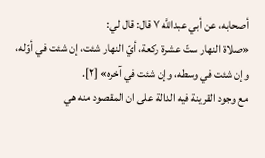أصحابه، عن أبي عبداللَّه ٧ قال: قال لي:
«صلاة النهار ستّ عشرة ركعة، أيّ النهار شئت، إن شئت في أوّله، وإن شئت في وسطه، وإن شئت في آخره» [٢].
مع وجود القرينة فيه الدالة على ان المقصود منه هي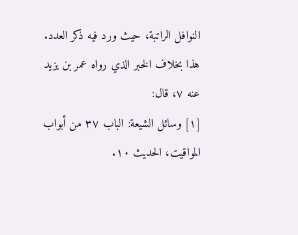النوافل الراتبة، حيث ورد فيه ذكر العدد.
هذا بخلاف الخبر الذي رواه عمر بن يزيد عنه ٧، قال:
[١] وسائل الشيعة: الباب ٣٧ من أبواب المواقيت، الحديث ١٠.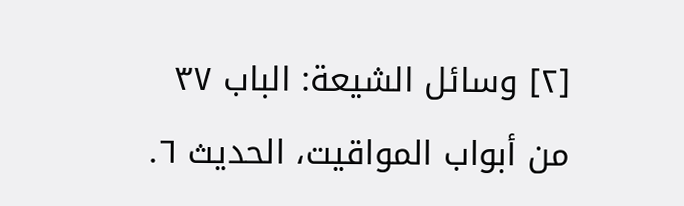[٢] وسائل الشيعة: الباب ٣٧ من أبواب المواقيت، الحديث ٦.